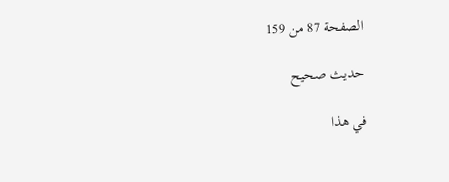الصفحة 87 من 159

حديث صحيح

في هذا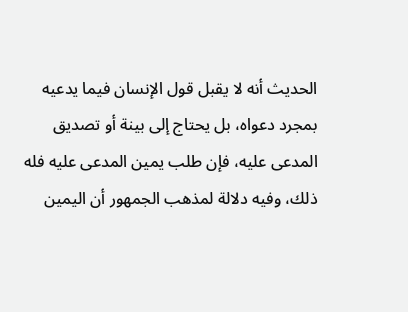الحديث أنه لا يقبل قول الإنسان فيما يدعيه بمجرد دعواه، بل يحتاج إلى بينة أو تصديق المدعى عليه، فإن طلب يمين المدعى عليه فله ذلك، وفيه دلالة لمذهب الجمهور أن اليمين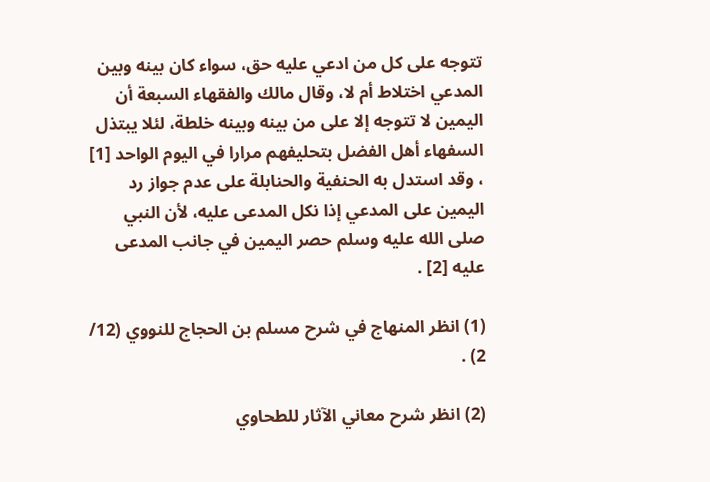تتوجه على كل من ادعي عليه حق، سواء كان بينه وبين المدعي اختلاط أم لا، وقال مالك والفقهاء السبعة أن اليمين لا تتوجه إلا على من بينه وبينه خلطة، لئلا يبتذل السفهاء أهل الفضل بتحليفهم مرارا في اليوم الواحد [1] ، وقد استدل به الحنفية والحنابلة على عدم جواز رد اليمين على المدعي إذا نكل المدعى عليه، لأن النبي صلى الله عليه وسلم حصر اليمين في جانب المدعى عليه [2] .

(1) انظر المنهاج في شرح مسلم بن الحجاج للنووي (12/ 2) .

(2) انظر شرح معاني الآثار للطحاوي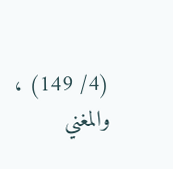(4/ 149) ، والمغني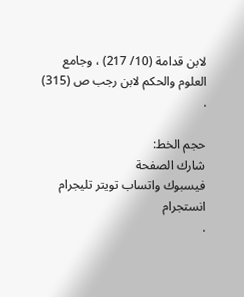لابن قدامة (10/ 217) ، وجامع العلوم والحكم لابن رجب ص (315) .

حجم الخط:
شارك الصفحة
فيسبوك واتساب تويتر تليجرام انستجرام
.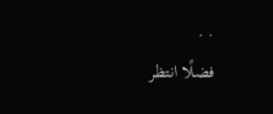. .
فضلًا انتظر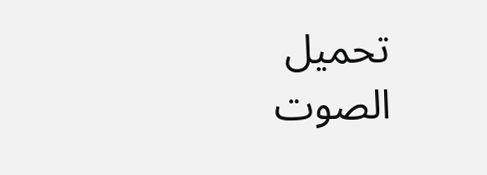تحميل الصوت